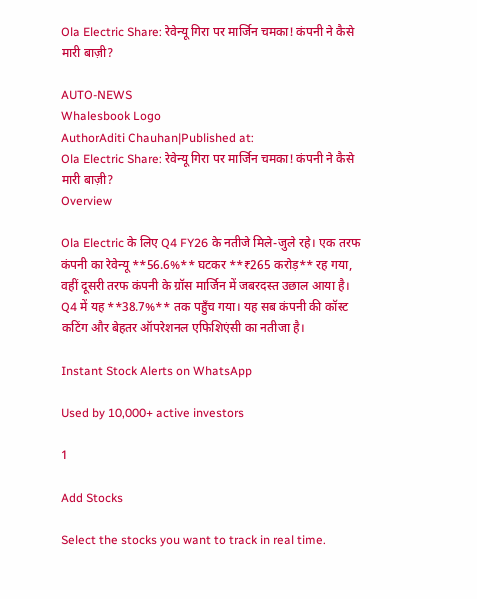Ola Electric Share: रेवेन्यू गिरा पर मार्जिन चमका! कंपनी ने कैसे मारी बाज़ी?

AUTO-NEWS
Whalesbook Logo
AuthorAditi Chauhan|Published at:
Ola Electric Share: रेवेन्यू गिरा पर मार्जिन चमका! कंपनी ने कैसे मारी बाज़ी?
Overview

Ola Electric के लिए Q4 FY26 के नतीजे मिले-जुले रहे। एक तरफ कंपनी का रेवेन्यू **56.6%** घटकर **₹265 करोड़** रह गया, वहीं दूसरी तरफ कंपनी के ग्रॉस मार्जिन में जबरदस्त उछाल आया है। Q4 में यह **38.7%** तक पहुँच गया। यह सब कंपनी की कॉस्ट कटिंग और बेहतर ऑपरेशनल एफिशिएंसी का नतीजा है।

Instant Stock Alerts on WhatsApp

Used by 10,000+ active investors

1

Add Stocks

Select the stocks you want to track in real time.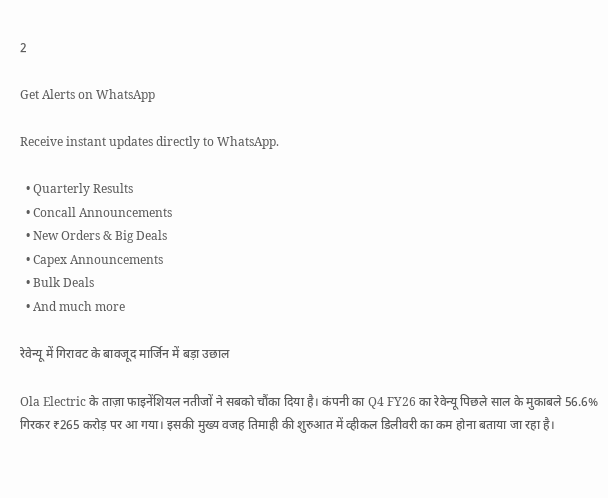2

Get Alerts on WhatsApp

Receive instant updates directly to WhatsApp.

  • Quarterly Results
  • Concall Announcements
  • New Orders & Big Deals
  • Capex Announcements
  • Bulk Deals
  • And much more

रेवेन्यू में गिरावट के बावजूद मार्जिन में बड़ा उछाल

Ola Electric के ताज़ा फाइनेंशियल नतीजों ने सबको चौंका दिया है। कंपनी का Q4 FY26 का रेवेन्यू पिछले साल के मुकाबले 56.6% गिरकर ₹265 करोड़ पर आ गया। इसकी मुख्य वजह तिमाही की शुरुआत में व्हीकल डिलीवरी का कम होना बताया जा रहा है।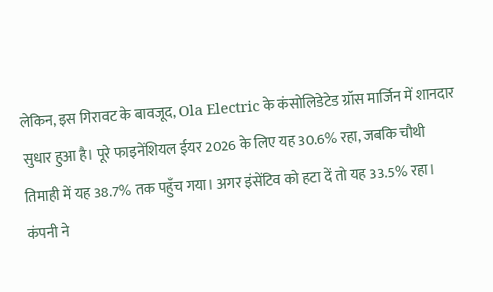लेकिन, इस गिरावट के बावजूद, Ola Electric के कंसोलिडेटेड ग्रॉस मार्जिन में शानदार सुधार हुआ है। पूरे फाइनेंशियल ईयर 2026 के लिए यह 30.6% रहा, जबकि चौथी तिमाही में यह 38.7% तक पहुँच गया। अगर इंसेंटिव को हटा दें तो यह 33.5% रहा। कंपनी ने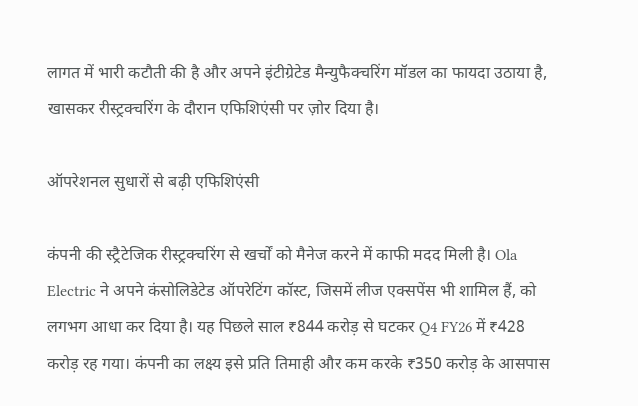लागत में भारी कटौती की है और अपने इंटीग्रेटेड मैन्युफैक्चरिंग मॉडल का फायदा उठाया है, खासकर रीस्ट्रक्चरिंग के दौरान एफिशिएंसी पर ज़ोर दिया है।

ऑपरेशनल सुधारों से बढ़ी एफिशिएंसी

कंपनी की स्ट्रैटेजिक रीस्ट्रक्चरिंग से खर्चों को मैनेज करने में काफी मदद मिली है। Ola Electric ने अपने कंसोलिडेटेड ऑपरेटिंग कॉस्ट, जिसमें लीज एक्सपेंस भी शामिल हैं, को लगभग आधा कर दिया है। यह पिछले साल ₹844 करोड़ से घटकर Q4 FY26 में ₹428 करोड़ रह गया। कंपनी का लक्ष्य इसे प्रति तिमाही और कम करके ₹350 करोड़ के आसपास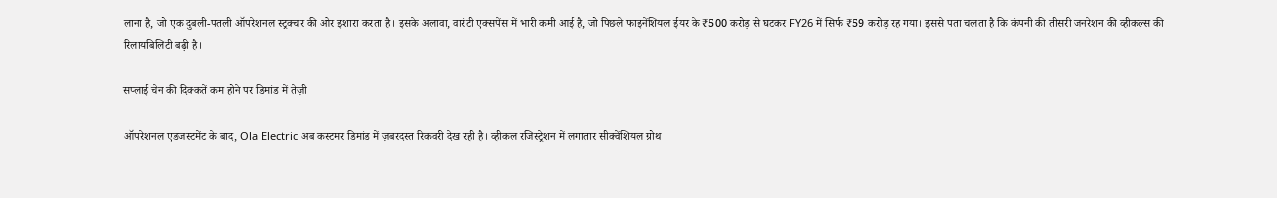लाना है, जो एक दुबली-पतली ऑपरेशनल स्ट्रक्चर की ओर इशारा करता है। इसके अलावा, वारंटी एक्सपेंस में भारी कमी आई है, जो पिछले फाइनेंशियल ईयर के ₹500 करोड़ से घटकर FY26 में सिर्फ ₹59 करोड़ रह गया। इससे पता चलता है कि कंपनी की तीसरी जनरेशन की व्हीकल्स की रिलायबिलिटी बढ़ी है।

सप्लाई चेन की दिक्कतें कम होने पर डिमांड में तेज़ी

ऑपरेशनल एडजस्टमेंट के बाद, Ola Electric अब कस्टमर डिमांड में ज़बरदस्त रिकवरी देख रही है। व्हीकल रजिस्ट्रेशन में लगातार सीक्वेंशियल ग्रोथ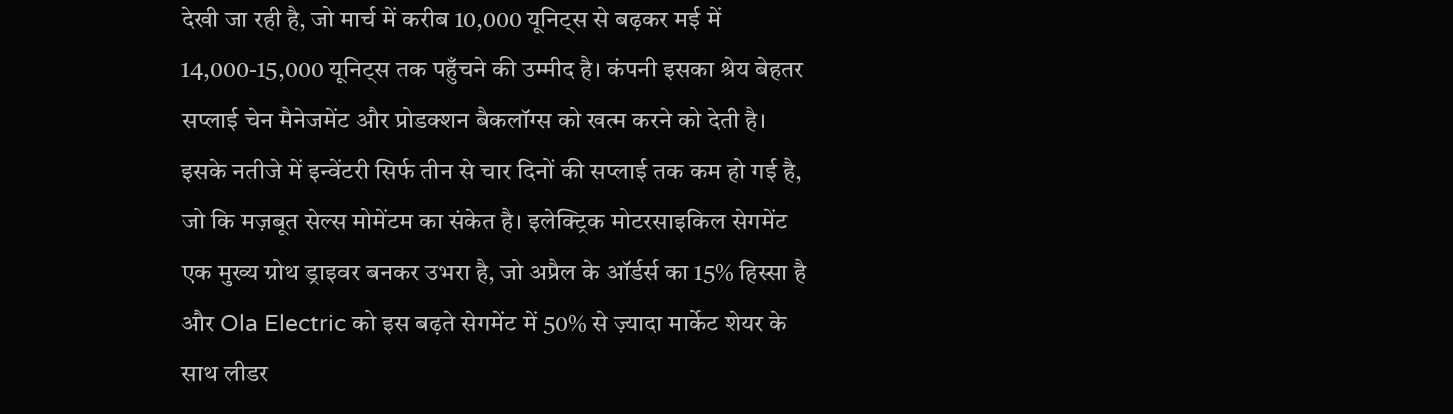देखी जा रही है, जो मार्च में करीब 10,000 यूनिट्स से बढ़कर मई में 14,000-15,000 यूनिट्स तक पहुँचने की उम्मीद है। कंपनी इसका श्रेय बेहतर सप्लाई चेन मैनेजमेंट और प्रोडक्शन बैकलॉग्स को खत्म करने को देती है। इसके नतीजे में इन्वेंटरी सिर्फ तीन से चार दिनों की सप्लाई तक कम हो गई है, जो कि मज़बूत सेल्स मोमेंटम का संकेत है। इलेक्ट्रिक मोटरसाइकिल सेगमेंट एक मुख्य ग्रोथ ड्राइवर बनकर उभरा है, जो अप्रैल के ऑर्डर्स का 15% हिस्सा है और Ola Electric को इस बढ़ते सेगमेंट में 50% से ज़्यादा मार्केट शेयर के साथ लीडर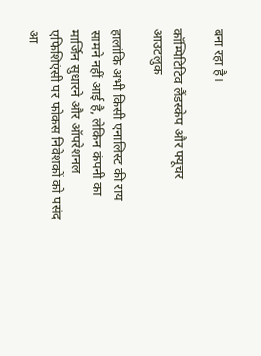बना रहा है।

कॉम्पिटिटिव लैंडस्केप और फ्यूचर आउटलुक

हालांकि अभी किसी एनालिस्ट की राय सामने नहीं आई है, लेकिन कंपनी का मार्जिन सुधारने और ऑपरेशनल एफिशिएंसी पर फोकस निवेशकों को पसंद आ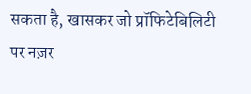सकता है, खासकर जो प्रॉफिटेबिलिटी पर नज़र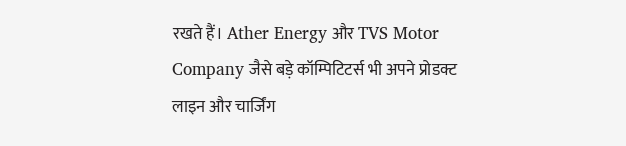रखते हैं। Ather Energy और TVS Motor Company जैसे बड़े कॉम्पिटिटर्स भी अपने प्रोडक्ट लाइन और चार्जिंग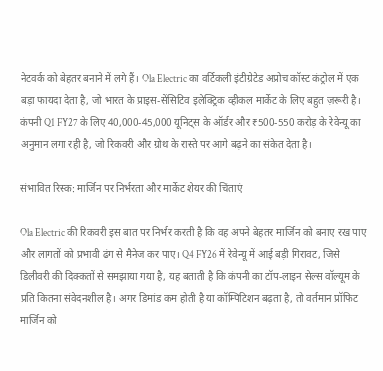नेटवर्क को बेहतर बनाने में लगे हैं। Ola Electric का वर्टिकली इंटीग्रेटेड अप्रोच कॉस्ट कंट्रोल में एक बड़ा फायदा देता है, जो भारत के प्राइस-सेंसिटिव इलेक्ट्रिक व्हीकल मार्केट के लिए बहुत ज़रूरी है। कंपनी Q1 FY27 के लिए 40,000-45,000 यूनिट्स के ऑर्डर और ₹500-550 करोड़ के रेवेन्यू का अनुमान लगा रही है, जो रिकवरी और ग्रोथ के रास्ते पर आगे बढ़ने का संकेत देता है।

संभावित रिस्क: मार्जिन पर निर्भरता और मार्केट शेयर की चिंताएं

Ola Electric की रिकवरी इस बात पर निर्भर करती है कि वह अपने बेहतर मार्जिन को बनाए रख पाए और लागतों को प्रभावी ढंग से मैनेज कर पाए। Q4 FY26 में रेवेन्यू में आई बड़ी गिरावट, जिसे डिलीवरी की दिक्कतों से समझाया गया है, यह बताती है कि कंपनी का टॉप-लाइन सेल्स वॉल्यूम के प्रति कितना संवेदनशील है। अगर डिमांड कम होती है या कॉम्पिटिशन बढ़ता है, तो वर्तमान प्रॉफिट मार्जिन को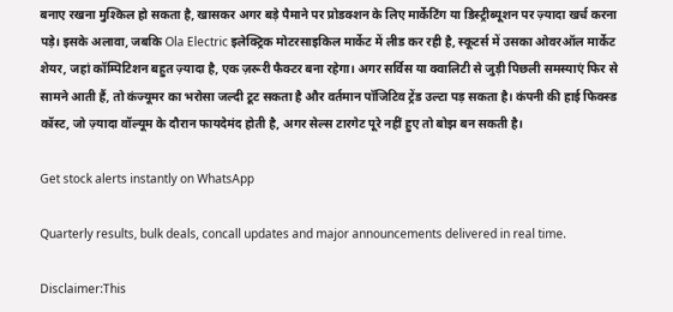बनाए रखना मुश्किल हो सकता है, खासकर अगर बड़े पैमाने पर प्रोडक्शन के लिए मार्केटिंग या डिस्ट्रीब्यूशन पर ज़्यादा खर्च करना पड़े। इसके अलावा, जबकि Ola Electric इलेक्ट्रिक मोटरसाइकिल मार्केट में लीड कर रही है, स्कूटर्स में उसका ओवरऑल मार्केट शेयर, जहां कॉम्पिटिशन बहुत ज़्यादा है, एक ज़रूरी फैक्टर बना रहेगा। अगर सर्विस या क्वालिटी से जुड़ी पिछली समस्याएं फिर से सामने आती हैं, तो कंज्यूमर का भरोसा जल्दी टूट सकता है और वर्तमान पॉजिटिव ट्रेंड उल्टा पड़ सकता है। कंपनी की हाई फिक्स्ड कॉस्ट, जो ज़्यादा वॉल्यूम के दौरान फायदेमंद होती है, अगर सेल्स टारगेट पूरे नहीं हुए तो बोझ बन सकती है।

Get stock alerts instantly on WhatsApp

Quarterly results, bulk deals, concall updates and major announcements delivered in real time.

Disclaimer:This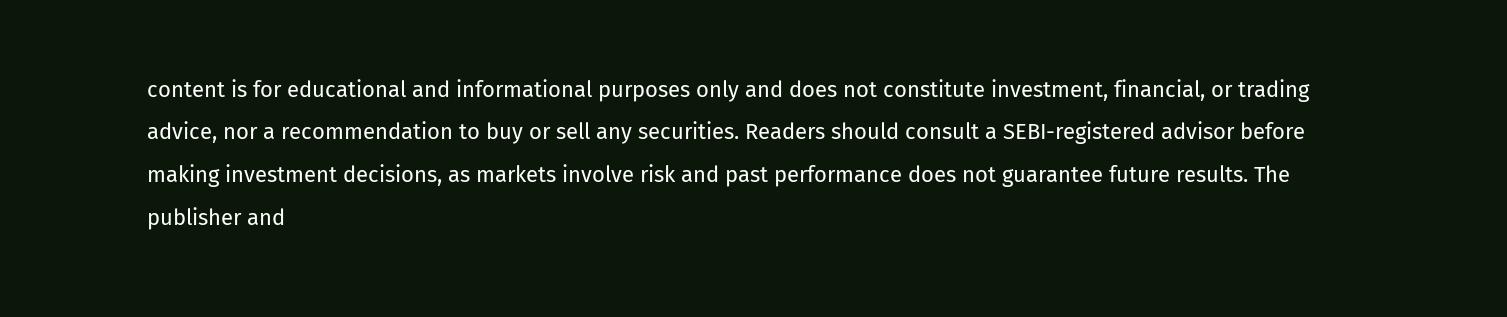content is for educational and informational purposes only and does not constitute investment, financial, or trading advice, nor a recommendation to buy or sell any securities. Readers should consult a SEBI-registered advisor before making investment decisions, as markets involve risk and past performance does not guarantee future results. The publisher and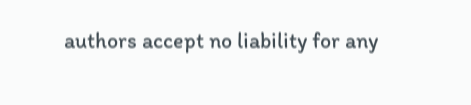authors accept no liability for any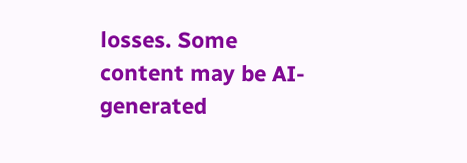losses. Some content may be AI-generated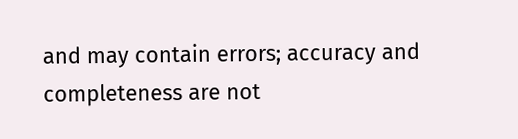and may contain errors; accuracy and completeness are not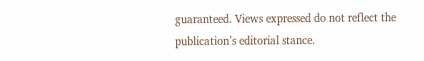guaranteed. Views expressed do not reflect the publication’s editorial stance.